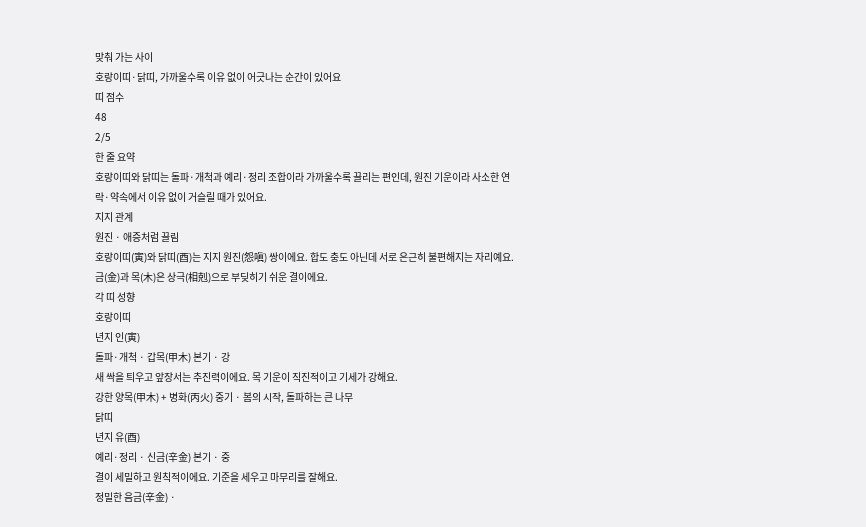맞춰 가는 사이
호랑이띠·닭띠, 가까울수록 이유 없이 어긋나는 순간이 있어요
띠 점수
48
2/5
한 줄 요약
호랑이띠와 닭띠는 돌파·개척과 예리·정리 조합이라 가까울수록 끌리는 편인데, 원진 기운이라 사소한 연락·약속에서 이유 없이 거슬릴 때가 있어요.
지지 관계
원진 · 애증처럼 끌림
호랑이띠(寅)와 닭띠(酉)는 지지 원진(怨嗔) 쌍이에요. 합도 충도 아닌데 서로 은근히 불편해지는 자리예요.
금(金)과 목(木)은 상극(相剋)으로 부딪히기 쉬운 결이에요.
각 띠 성향
호랑이띠
년지 인(寅)
돌파·개척 · 갑목(甲木) 본기 · 강
새 싹을 틔우고 앞장서는 추진력이에요. 목 기운이 직진적이고 기세가 강해요.
강한 양목(甲木) + 병화(丙火) 중기 · 봄의 시작, 돌파하는 큰 나무
닭띠
년지 유(酉)
예리·정리 · 신금(辛金) 본기 · 중
결이 세밀하고 원칙적이에요. 기준을 세우고 마무리를 잘해요.
정밀한 음금(辛金) ·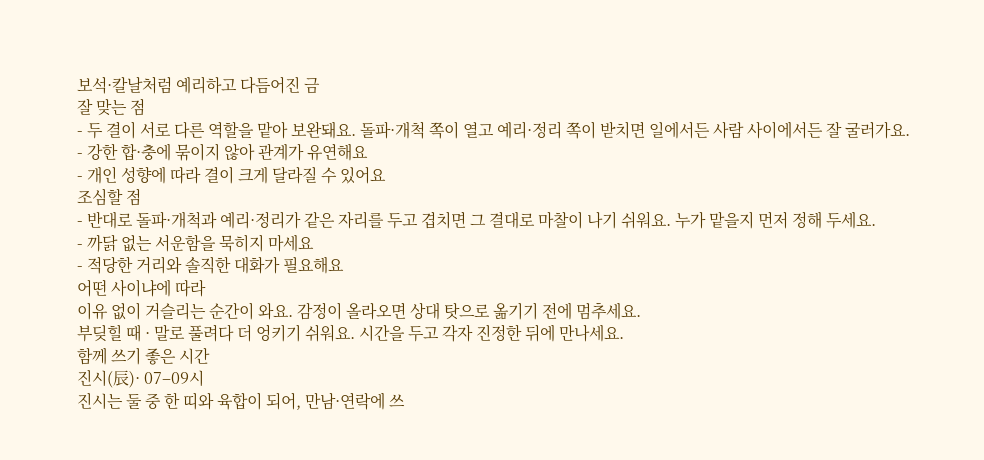보석·칼날처럼 예리하고 다듬어진 금
잘 맞는 점
- 두 결이 서로 다른 역할을 맡아 보완돼요. 돌파·개척 쪽이 열고 예리·정리 쪽이 받치면 일에서든 사람 사이에서든 잘 굴러가요.
- 강한 합·충에 묶이지 않아 관계가 유연해요
- 개인 성향에 따라 결이 크게 달라질 수 있어요
조심할 점
- 반대로 돌파·개척과 예리·정리가 같은 자리를 두고 겹치면 그 결대로 마찰이 나기 쉬워요. 누가 맡을지 먼저 정해 두세요.
- 까닭 없는 서운함을 묵히지 마세요
- 적당한 거리와 솔직한 대화가 필요해요
어떤 사이냐에 따라
이유 없이 거슬리는 순간이 와요. 감정이 올라오면 상대 탓으로 옮기기 전에 멈추세요.
부딪힐 때 · 말로 풀려다 더 엉키기 쉬워요. 시간을 두고 각자 진정한 뒤에 만나세요.
함께 쓰기 좋은 시간
진시(辰)· 07–09시
진시는 둘 중 한 띠와 육합이 되어, 만남·연락에 쓰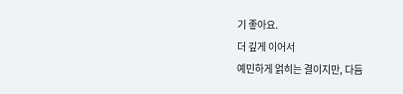기 좋아요.
더 깊게 이어서
예민하게 얽히는 결이지만, 다듬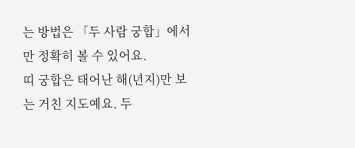는 방법은 「두 사람 궁합」에서만 정확히 볼 수 있어요.
띠 궁합은 태어난 해(년지)만 보는 거친 지도예요. 두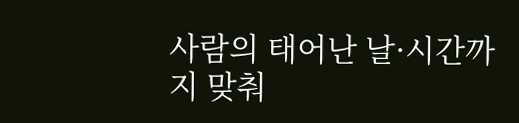사람의 태어난 날·시간까지 맞춰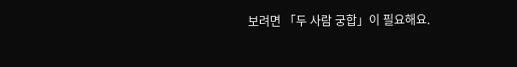보려면 「두 사람 궁합」이 필요해요.